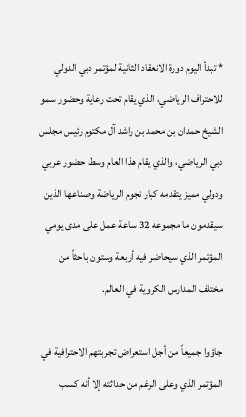* تبدأ اليوم دورة الانعقاد الثانية لمؤتمر دبي الدولي للاحتراف الرياضي، الذي يقام تحت رعاية وحضور سمو الشيخ حمدان بن محمد بن راشد آل مكتوم رئيس مجلس دبي الرياضي، والذي يقام هذا العام وسط حضور عربي ودولي مميز يتقدمه كبار نجوم الرياضة وصناعها الذين سيقدمون ما مجموعه 32 ساعة عمل على مدى يومي المؤتمر الذي سيحاضر فيه أربعة وستون باحثاً من مختلف المدارس الكروية في العالم.

جاؤوا جميعاً من أجل استعراض تجربتهم الاحترافية في المؤتمر الذي وعلى الرغم من حداثته إلا أنه كسب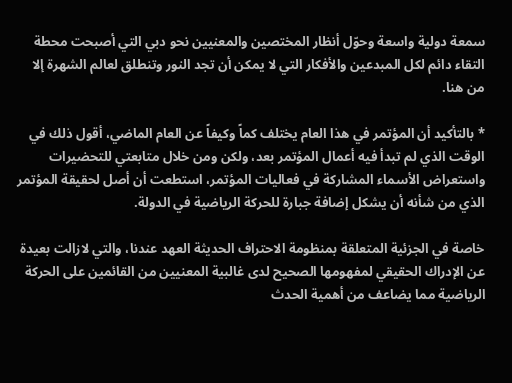سمعة دولية واسعة وحوّل أنظار المختصين والمعنيين نحو دبي التي أصبحت محطة التقاء دائم لكل المبدعين والأفكار التي لا يمكن أن تجد النور وتنطلق لعالم الشهرة إلا من هنا.

* بالتأكيد أن المؤتمر في هذا العام يختلف كماً وكيفاً عن العام الماضي، أقول ذلك في الوقت الذي لم تبدأ فيه أعمال المؤتمر بعد، ولكن ومن خلال متابعتي للتحضيرات واستعراض الأسماء المشاركة في فعاليات المؤتمر، استطعت أن أصل لحقيقة المؤتمر الذي من شأنه أن يشكل إضافة جبارة للحركة الرياضية في الدولة.

خاصة في الجزئية المتعلقة بمنظومة الاحتراف الحديثة العهد عندنا، والتي لازالت بعيدة عن الإدراك الحقيقي لمفهومها الصحيح لدى غالبية المعنيين من القائمين على الحركة الرياضية مما يضاعف من أهمية الحدث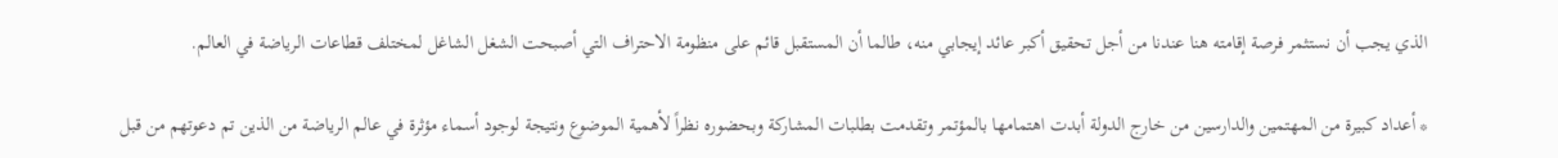الذي يجب أن نستثمر فرصة إقامته هنا عندنا من أجل تحقيق أكبر عائد إيجابي منه، طالما أن المستقبل قائم على منظومة الاحتراف التي أصبحت الشغل الشاغل لمختلف قطاعات الرياضة في العالم.

* أعداد كبيرة من المهتمين والدارسين من خارج الدولة أبدت اهتمامها بالمؤتمر وتقدمت بطلبات المشاركة وبحضوره نظراً لأهمية الموضوع ونتيجة لوجود أسماء مؤثرة في عالم الرياضة من الذين تم دعوتهم من قبل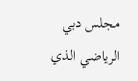مجلس دبي الرياضي الذي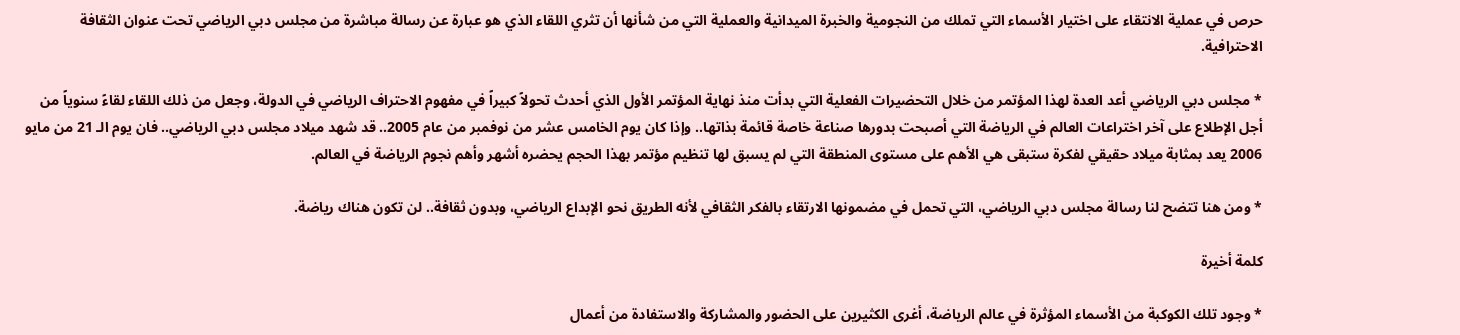حرص في عملية الانتقاء على اختيار الأسماء التي تملك من النجومية والخبرة الميدانية والعملية التي من شأنها أن تثري اللقاء الذي هو عبارة عن رسالة مباشرة من مجلس دبي الرياضي تحت عنوان الثقافة الاحترافية.

* مجلس دبي الرياضي أعد العدة لهذا المؤتمر من خلال التحضيرات الفعلية التي بدأت منذ نهاية المؤتمر الأول الذي أحدث تحولاً كبيراً في مفهوم الاحتراف الرياضي في الدولة، وجعل من ذلك اللقاء لقاءً سنوياً من أجل الإطلاع على آخر اختراعات العالم في الرياضة التي أصبحت بدورها صناعة خاصة قائمة بذاتها.. وإذا كان يوم الخامس عشر من نوفمبر من عام 2005.. قد شهد ميلاد مجلس دبي الرياضي.. فان يوم الـ 21 من مايو 2006 يعد بمثابة ميلاد حقيقي لفكرة ستبقى هي الأهم على مستوى المنطقة التي لم يسبق لها تنظيم مؤتمر بهذا الحجم يحضره أشهر وأهم نجوم الرياضة في العالم.

* ومن هنا تتضح لنا رسالة مجلس دبي الرياضي، التي تحمل في مضمونها الارتقاء بالفكر الثقافي لأنه الطريق نحو الإبداع الرياضي، وبدون ثقافة.. لن تكون هناك رياضة.

كلمة أخيرة

* وجود تلك الكوكبة من الأسماء المؤثرة في عالم الرياضة، أغرى الكثيرين على الحضور والمشاركة والاستفادة من أعمال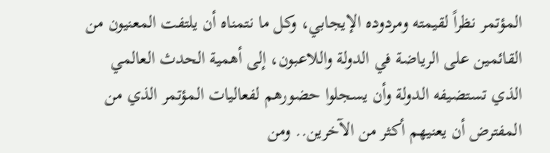المؤتمر نظراً لقيمته ومردوده الإيجابي، وكل ما نتمناه أن يلتفت المعنيون من القائمين على الرياضة في الدولة واللاعبون، إلى أهمية الحدث العالمي الذي تستضيفه الدولة وأن يسجلوا حضورهم لفعاليات المؤتمر الذي من المفترض أن يعنيهم أكثر من الآخرين.. ومن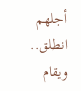أجلهم انطلق.. ويقام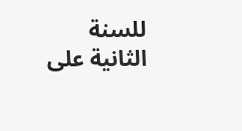للسنة الثانية على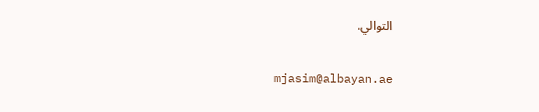التوالي.

mjasim@albayan.ae